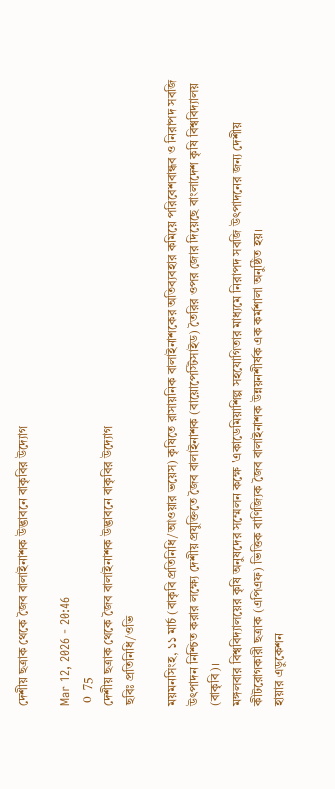দেশীয় ছত্রাক থেকে জৈব বালাইনাশক উদ্ভাবনে বাকৃবির উদ্যোগ

Mar 12, 2026 - 20:46
 0  75
দেশীয় ছত্রাক থেকে জৈব বালাইনাশক উদ্ভাবনে বাকৃবির উদ্যোগ
ছবিঃ প্রতিনিধি/ওভি

ময়মনসিংহ, ১১ মার্চ (বাকৃবি প্রতিনিধি/আওয়ার ভয়েস) কৃষিতে রাসায়নিক বালাইনাশকের অতিব্যবহার কমিয়ে পরিবেশবান্ধব ও নিরাপদ সবজি উৎপাদন নিশ্চিত করার লক্ষ্যে দেশীয় প্রযুক্তিতে জৈব বালাইনাশক (বায়োপেস্টিসাইড) তৈরির ওপর জোর দিয়েছে বাংলাদেশ কৃষি বিশ্ববিদ্যালয় (বাকৃবি)।
মঙ্গলবার বিশ্ববিদ্যালয়ের কৃষি অনুষদের সম্মেলন কক্ষে 'একাডেমিয়াশিল্প সহযোগিতার মাধ্যমে নিরাপদ সবজি উৎপাদনের জন্য দেশীয় কীটরোগকারী ছত্রাক (এপিএফ) ভিত্তিক বাণিজ্যিক জৈব বালাইনাশক উন্নয়নশীর্ষক এক কর্মশালা অনুষ্ঠিত হয়।
হায়ার এডুকেশন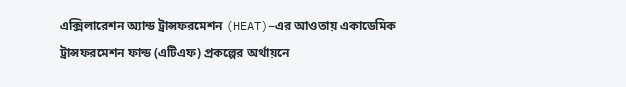এক্সিলারেশন অ্যান্ড ট্রান্সফরমেশন (HEAT)–এর আওতায় একাডেমিক ট্রান্সফরমেশন ফান্ড (এটিএফ) প্রকল্পের অর্থায়নে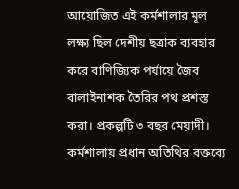আয়োজিত এই কর্মশালার মূল লক্ষ্য ছিল দেশীয় ছত্রাক ব্যবহার করে বাণিজ্যিক পর্যায়ে জৈব বালাইনাশক তৈরির পথ প্রশস্ত করা। প্রকল্পটি ৩ বছর মেয়াদী।
কর্মশালায় প্রধান অতিথির বক্তব্যে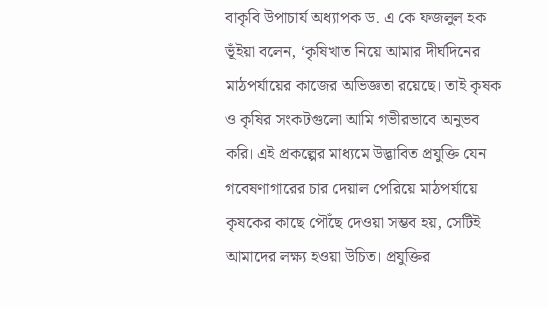বাকৃবি উপাচার্য অধ্যাপক ড. এ কে ফজলুল হক ভূঁইয়া বলেন, ‘কৃষিখাত নিয়ে আমার দীর্ঘদিনের মাঠপর্যায়ের কাজের অভিজ্ঞতা রয়েছে। তাই কৃষক ও কৃষির সংকটগুলো আমি গভীরভাবে অনুভব করি। এই প্রকল্পের মাধ্যমে উদ্ভাবিত প্রযুক্তি যেন গবেষণাগারের চার দেয়াল পেরিয়ে মাঠপর্যায়ে কৃষকের কাছে পৌঁছে দেওয়া সম্ভব হয়, সেটিই আমাদের লক্ষ্য হওয়া উচিত। প্রযুক্তির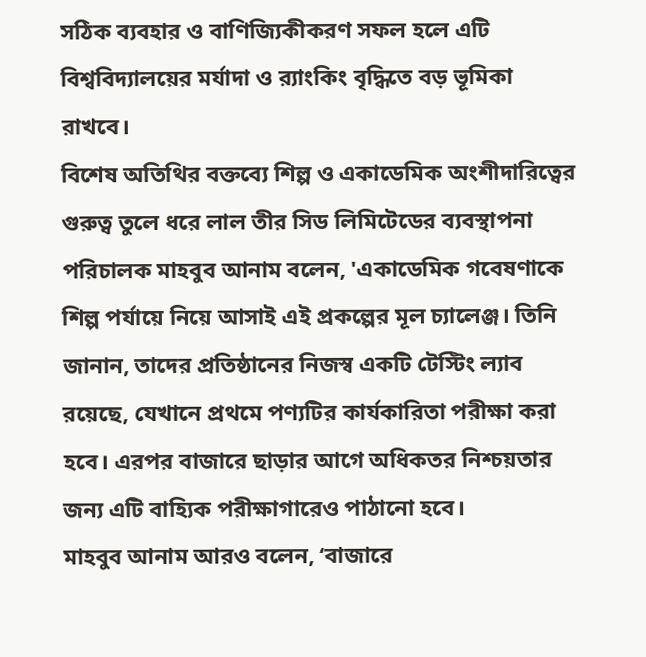সঠিক ব্যবহার ও বাণিজ্যিকীকরণ সফল হলে এটি বিশ্ববিদ্যালয়ের মর্যাদা ও র‍্যাংকিং বৃদ্ধিতে বড় ভূমিকা রাখবে।
বিশেষ অতিথির বক্তব্যে শিল্প ও একাডেমিক অংশীদারিত্বের গুরুত্ব তুলে ধরে লাল তীর সিড লিমিটেডের ব্যবস্থাপনা পরিচালক মাহবুব আনাম বলেন, 'একাডেমিক গবেষণাকে শিল্প পর্যায়ে নিয়ে আসাই এই প্রকল্পের মূল চ্যালেঞ্জ। তিনি জানান, তাদের প্রতিষ্ঠানের নিজস্ব একটি টেস্টিং ল্যাব রয়েছে, যেখানে প্রথমে পণ্যটির কার্যকারিতা পরীক্ষা করা হবে। এরপর বাজারে ছাড়ার আগে অধিকতর নিশ্চয়তার জন্য এটি বাহ্যিক পরীক্ষাগারেও পাঠানো হবে।
মাহবুব আনাম আরও বলেন, ‘বাজারে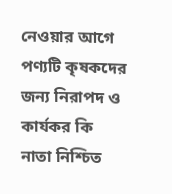নেওয়ার আগে পণ্যটি কৃষকদের জন্য নিরাপদ ও কার্যকর কি নাতা নিশ্চিত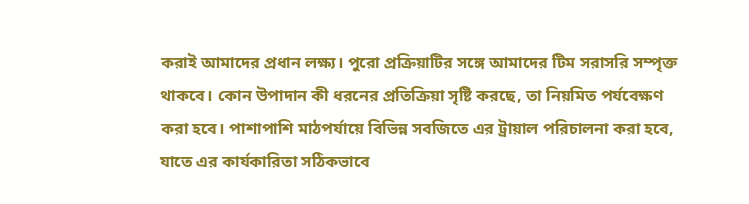করাই আমাদের প্রধান লক্ষ্য। পুরো প্রক্রিয়াটির সঙ্গে আমাদের টিম সরাসরি সম্পৃক্ত থাকবে। কোন উপাদান কী ধরনের প্রতিক্রিয়া সৃষ্টি করছে, তা নিয়মিত পর্যবেক্ষণ করা হবে। পাশাপাশি মাঠপর্যায়ে বিভিন্ন সবজিতে এর ট্রায়াল পরিচালনা করা হবে, যাতে এর কার্যকারিতা সঠিকভাবে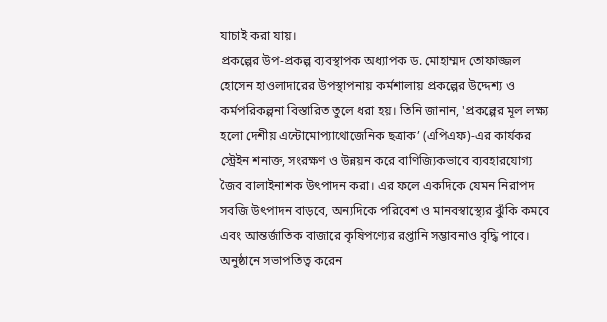যাচাই করা যায়।
প্রকল্পের উপ-প্রকল্প ব্যবস্থাপক অধ্যাপক ড. মোহাম্মদ তোফাজ্জল হোসেন হাওলাদারের উপস্থাপনায় কর্মশালায় প্রকল্পের উদ্দেশ্য ও কর্মপরিকল্পনা বিস্তারিত তুলে ধরা হয়। তিনি জানান, 'প্রকল্পের মূল লক্ষ্য হলো দেশীয় এন্টোমোপ্যাথোজেনিক ছত্রাক’ (এপিএফ)-এর কার্যকর স্ট্রেইন শনাক্ত, সংরক্ষণ ও উন্নয়ন করে বাণিজ্যিকভাবে ব্যবহারযোগ্য জৈব বালাইনাশক উৎপাদন করা। এর ফলে একদিকে যেমন নিরাপদ সবজি উৎপাদন বাড়বে, অন্যদিকে পরিবেশ ও মানবস্বাস্থ্যের ঝুঁকি কমবে এবং আন্তর্জাতিক বাজারে কৃষিপণ্যের রপ্তানি সম্ভাবনাও বৃদ্ধি পাবে।
অনুষ্ঠানে সভাপতিত্ব করেন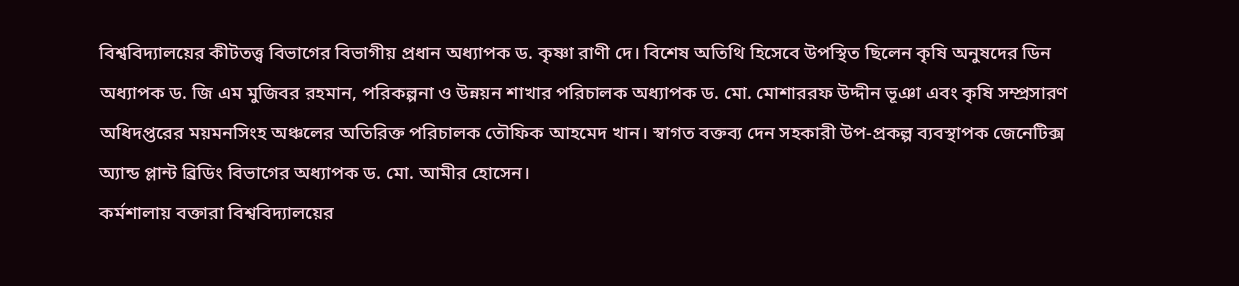বিশ্ববিদ্যালয়ের কীটতত্ত্ব বিভাগের বিভাগীয় প্রধান অধ্যাপক ড. কৃষ্ণা রাণী দে। বিশেষ অতিথি হিসেবে উপস্থিত ছিলেন কৃষি অনুষদের ডিন অধ্যাপক ড. জি এম মুজিবর রহমান, পরিকল্পনা ও উন্নয়ন শাখার পরিচালক অধ্যাপক ড. মো. মোশাররফ উদ্দীন ভূঞা এবং কৃষি সম্প্রসারণ অধিদপ্তরের ময়মনসিংহ অঞ্চলের অতিরিক্ত পরিচালক তৌফিক আহমেদ খান। স্বাগত বক্তব্য দেন সহকারী উপ-প্রকল্প ব্যবস্থাপক জেনেটিক্স অ্যান্ড প্লান্ট ব্রিডিং বিভাগের অধ্যাপক ড. মো. আমীর হোসেন।
কর্মশালায় বক্তারা বিশ্ববিদ্যালয়ের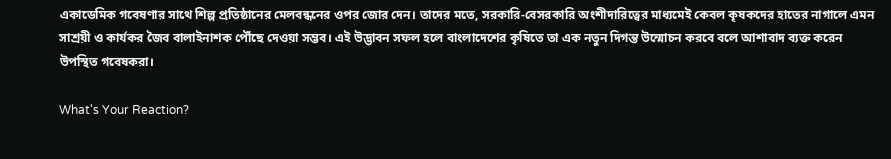একাডেমিক গবেষণার সাথে শিল্প প্রতিষ্ঠানের মেলবন্ধনের ওপর জোর দেন। তাদের মতে, সরকারি-বেসরকারি অংশীদারিত্বের মাধ্যমেই কেবল কৃষকদের হাতের নাগালে এমন সাশ্রয়ী ও কার্যকর জৈব বালাইনাশক পৌঁছে দেওয়া সম্ভব। এই উদ্ভাবন সফল হলে বাংলাদেশের কৃষিতে তা এক নতুন দিগন্ত উন্মোচন করবে বলে আশাবাদ ব্যক্ত করেন উপস্থিত গবেষকরা।

What's Your Reaction?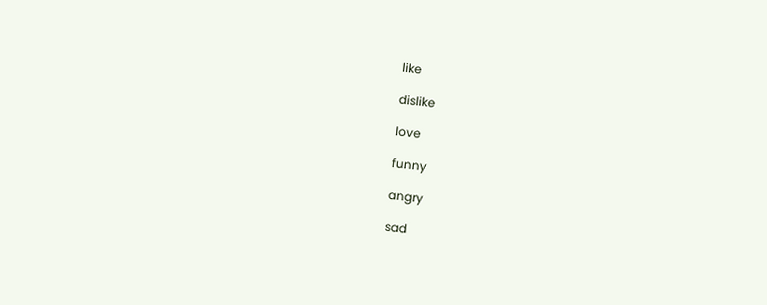like

dislike

love

funny

angry

sad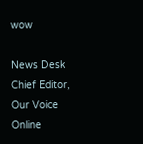wow

News Desk Chief Editor, Our Voice Online